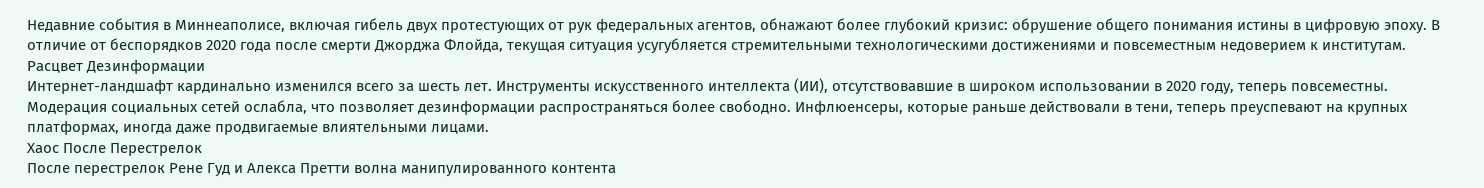Недавние события в Миннеаполисе, включая гибель двух протестующих от рук федеральных агентов, обнажают более глубокий кризис: обрушение общего понимания истины в цифровую эпоху. В отличие от беспорядков 2020 года после смерти Джорджа Флойда, текущая ситуация усугубляется стремительными технологическими достижениями и повсеместным недоверием к институтам.
Расцвет Дезинформации
Интернет-ландшафт кардинально изменился всего за шесть лет. Инструменты искусственного интеллекта (ИИ), отсутствовавшие в широком использовании в 2020 году, теперь повсеместны. Модерация социальных сетей ослабла, что позволяет дезинформации распространяться более свободно. Инфлюенсеры, которые раньше действовали в тени, теперь преуспевают на крупных платформах, иногда даже продвигаемые влиятельными лицами.
Хаос После Перестрелок
После перестрелок Рене Гуд и Алекса Претти волна манипулированного контента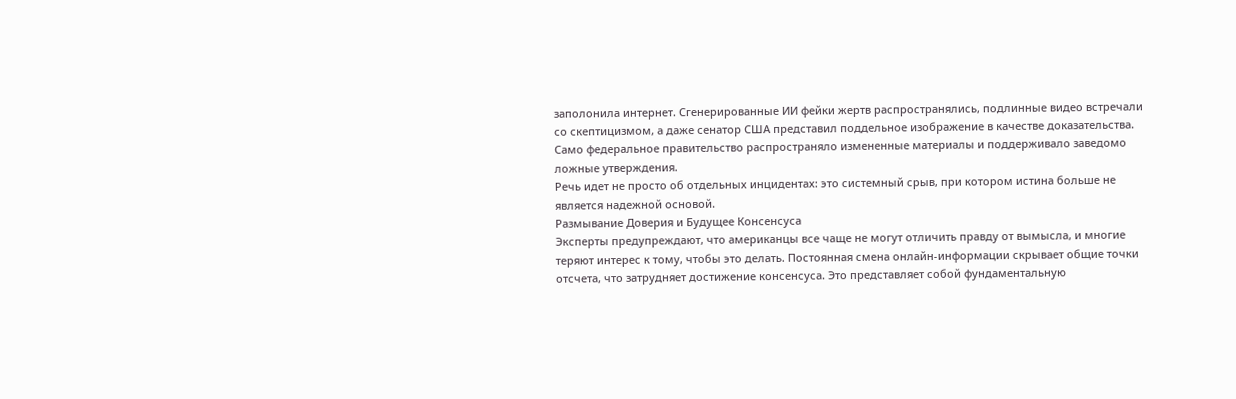заполонила интернет. Сгенерированные ИИ фейки жертв распространялись, подлинные видео встречали со скептицизмом, а даже сенатор США представил поддельное изображение в качестве доказательства. Само федеральное правительство распространяло измененные материалы и поддерживало заведомо ложные утверждения.
Речь идет не просто об отдельных инцидентах: это системный срыв, при котором истина больше не является надежной основой.
Размывание Доверия и Будущее Консенсуса
Эксперты предупреждают, что американцы все чаще не могут отличить правду от вымысла, и многие теряют интерес к тому, чтобы это делать. Постоянная смена онлайн-информации скрывает общие точки отсчета, что затрудняет достижение консенсуса. Это представляет собой фундаментальную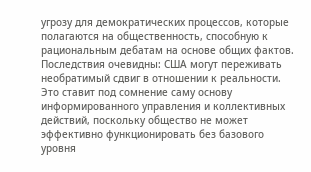угрозу для демократических процессов, которые полагаются на общественность, способную к рациональным дебатам на основе общих фактов.
Последствия очевидны: США могут переживать необратимый сдвиг в отношении к реальности. Это ставит под сомнение саму основу информированного управления и коллективных действий, поскольку общество не может эффективно функционировать без базового уровня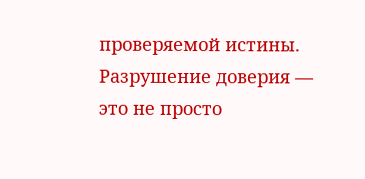проверяемой истины. Разрушение доверия — это не просто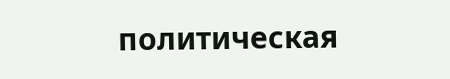политическая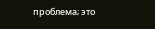проблема; это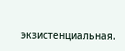экзистенциальная.